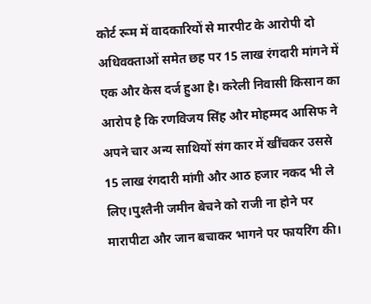कोर्ट रूम में वादकारियों से मारपीट के आरोपी दो अधिवक्ताओं समेत छह पर 15 लाख रंगदारी मांगने में एक और केस दर्ज हुआ है। करेली निवासी किसान का आरोप है कि रणविजय सिंह और मोहम्मद आसिफ ने अपने चार अन्य साथियों संग कार में खींचकर उससे 15 लाख रंगदारी मांगी और आठ हजार नकद भी ले लिए।पुश्तैनी जमीन बेचने को राजी ना होने पर मारापीटा और जान बचाकर भागने पर फायरिंग की।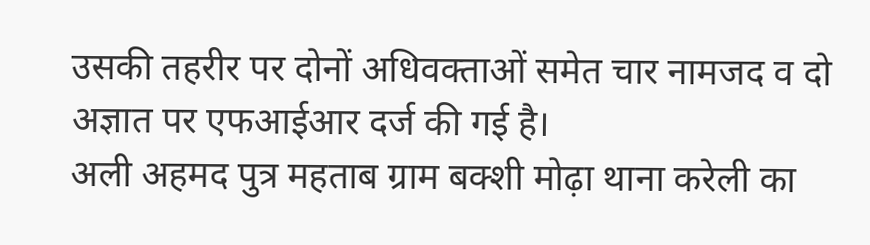उसकी तहरीर पर दोनों अधिवक्ताओं समेत चार नामजद व दो अज्ञात पर एफआईआर दर्ज की गई है।
अली अहमद पुत्र महताब ग्राम बक्शी मोढ़ा थाना करेली का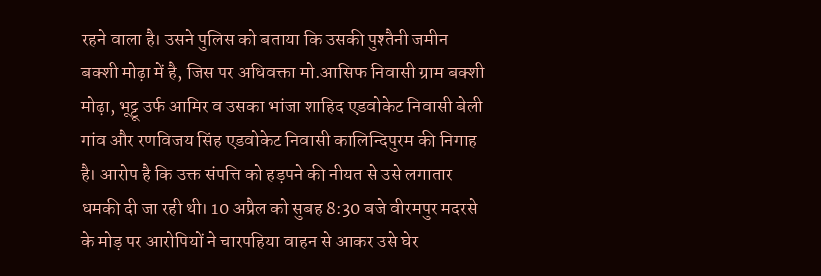रहने वाला है। उसने पुलिस को बताया कि उसकी पुश्तैनी जमीन बक्शी मोढ़ा में है, जिस पर अधिवक्ता मो.आसिफ निवासी ग्राम बक्शी मोढ़ा, भूट्टू उर्फ आमिर व उसका भांजा शाहिद एडवोकेट निवासी बेली गांव और रणविजय सिंह एडवोकेट निवासी कालिन्दिपुरम की निगाह है। आरोप है कि उक्त संपत्ति को हड़पने की नीयत से उसे लगातार धमकी दी जा रही थी। 10 अप्रैल को सुबह 8:30 बजे वीरमपुर मदरसे के मोड़ पर आरोपियों ने चारपहिया वाहन से आकर उसे घेर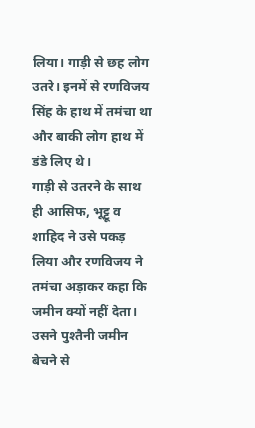लिया। गाड़ी से छह लोग उतरे। इनमें से रणविजय सिंह के हाथ में तमंचा था और बाकी लोग हाथ में डंडे लिए थे।
गाड़ी से उतरने के साथ ही आसिफ, भूट्टू व शाहिद ने उसे पकड़ लिया और रणविजय ने तमंचा अड़ाकर कहा कि जमीन क्यों नहीं देता। उसने पुश्तैनी जमीन बेचने से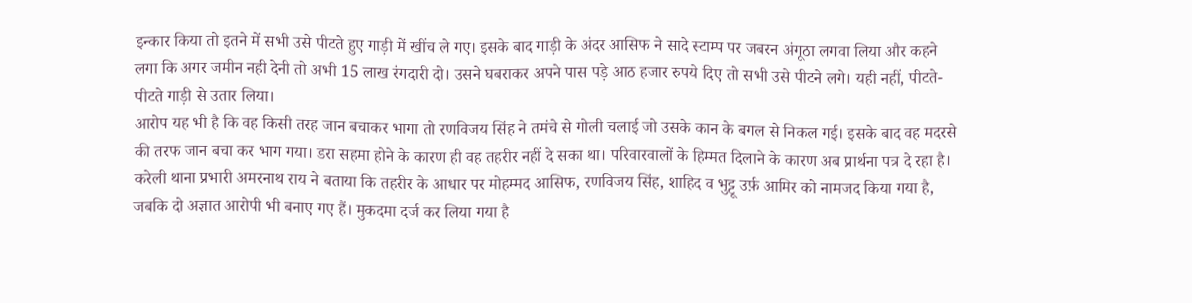इन्कार किया तो इतने में सभी उसे पीटते हुए गाड़ी में खींच ले गए। इसके बाद गाड़ी के अंदर आसिफ ने सादे स्टाम्प पर जबरन अंगूठा लगवा लिया और कहने लगा कि अगर जमीन नही देनी तो अभी 15 लाख रंगदारी दो। उसने घबराकर अपने पास पड़े आठ हजार रुपये दिए तो सभी उसे पीटने लगे। यही नहीं, पीटते-पीटते गाड़ी से उतार लिया।
आरोप यह भी है कि वह किसी तरह जान बचाकर भागा तो रणविजय सिंह ने तमंचे से गोली चलाई जो उसके कान के बगल से निकल गई। इसके बाद वह मदरसे की तरफ जान बचा कर भाग गया। डरा सहमा होने के कारण ही वह तहरीर नहीं दे सका था। परिवारवालों के हिम्मत दिलाने के कारण अब प्रार्थना पत्र दे रहा है। करेली थाना प्रभारी अमरनाथ राय ने बताया कि तहरीर के आधार पर मोहम्मद आसिफ, रणविजय सिंह, शाहिद व भुट्टू उर्फ़ आमिर को नामजद किया गया है, जबकि दो अज्ञात आरोपी भी बनाए गए हैं। मुकदमा दर्ज कर लिया गया है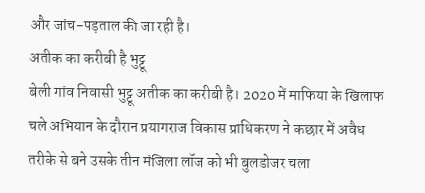और जांच-पड़ताल की जा रही है।
अतीक का करीबी है भुट्टू
बेली गांव निवासी भुट्टू अतीक का करीबी है। 2020 में माफिया के खिलाफ चले अभियान के दौरान प्रयागराज विकास प्राधिकरण ने कछार में अवैध तरीके से बने उसके तीन मंजिला लॉज को भी बुलडोजर चला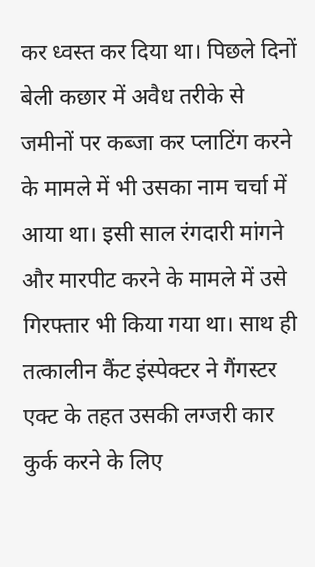कर ध्वस्त कर दिया था। पिछले दिनों बेली कछार में अवैध तरीके से जमीनों पर कब्जा कर प्लाटिंग करने के मामले में भी उसका नाम चर्चा में आया था। इसी साल रंगदारी मांगने और मारपीट करने के मामले में उसे गिरफ्तार भी किया गया था। साथ ही तत्कालीन कैंट इंस्पेक्टर ने गैंगस्टर एक्ट के तहत उसकी लग्जरी कार कुर्क करने के लिए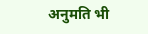अनुमति भी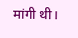मांगी थी।